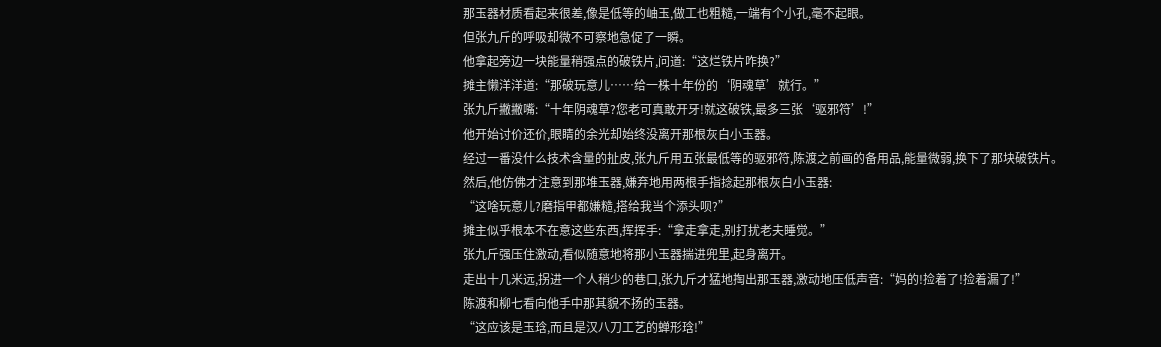那玉器材质看起来很差,像是低等的岫玉,做工也粗糙,一端有个小孔,毫不起眼。
但张九斤的呼吸却微不可察地急促了一瞬。
他拿起旁边一块能量稍强点的破铁片,问道:“这烂铁片咋换?”
摊主懒洋洋道:“那破玩意儿……给一株十年份的‘阴魂草’就行。”
张九斤撇撇嘴:“十年阴魂草?您老可真敢开牙!就这破铁,最多三张‘驱邪符’!”
他开始讨价还价,眼睛的余光却始终没离开那根灰白小玉器。
经过一番没什么技术含量的扯皮,张九斤用五张最低等的驱邪符,陈渡之前画的备用品,能量微弱,换下了那块破铁片。
然后,他仿佛才注意到那堆玉器,嫌弃地用两根手指捻起那根灰白小玉器:
“这啥玩意儿?磨指甲都嫌糙,搭给我当个添头呗?”
摊主似乎根本不在意这些东西,挥挥手:“拿走拿走,别打扰老夫睡觉。”
张九斤强压住激动,看似随意地将那小玉器揣进兜里,起身离开。
走出十几米远,拐进一个人稍少的巷口,张九斤才猛地掏出那玉器,激动地压低声音:“妈的!捡着了!捡着漏了!”
陈渡和柳七看向他手中那其貌不扬的玉器。
“这应该是玉琀,而且是汉八刀工艺的蝉形琀!”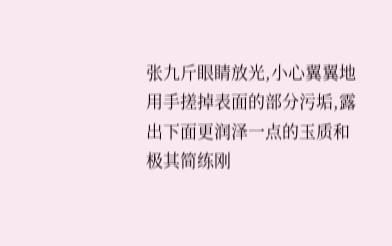张九斤眼睛放光,小心翼翼地用手搓掉表面的部分污垢,露出下面更润泽一点的玉质和极其简练刚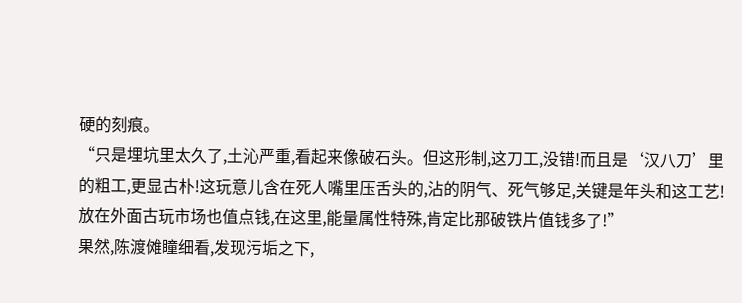硬的刻痕。
“只是埋坑里太久了,土沁严重,看起来像破石头。但这形制,这刀工,没错!而且是‘汉八刀’里的粗工,更显古朴!这玩意儿含在死人嘴里压舌头的,沾的阴气、死气够足,关键是年头和这工艺!放在外面古玩市场也值点钱,在这里,能量属性特殊,肯定比那破铁片值钱多了!”
果然,陈渡傩瞳细看,发现污垢之下,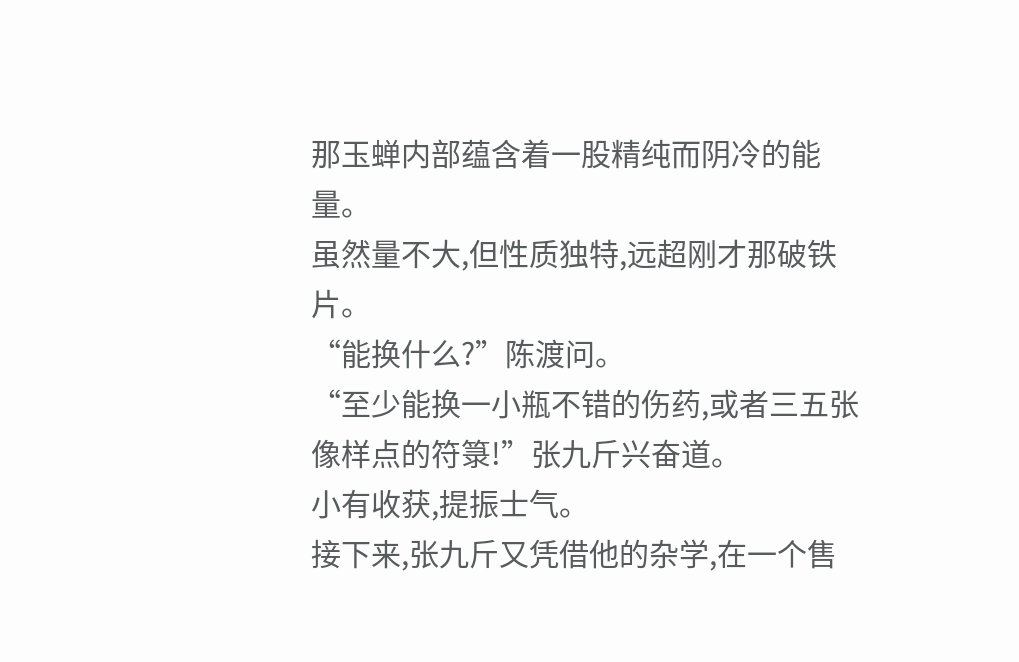那玉蝉内部蕴含着一股精纯而阴冷的能量。
虽然量不大,但性质独特,远超刚才那破铁片。
“能换什么?”陈渡问。
“至少能换一小瓶不错的伤药,或者三五张像样点的符箓!”张九斤兴奋道。
小有收获,提振士气。
接下来,张九斤又凭借他的杂学,在一个售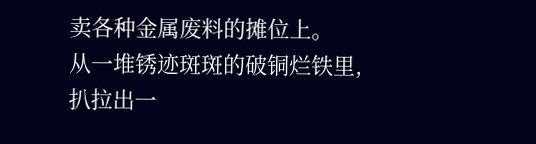卖各种金属废料的摊位上。
从一堆锈迹斑斑的破铜烂铁里,扒拉出一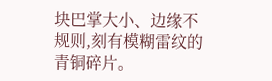块巴掌大小、边缘不规则,刻有模糊雷纹的青铜碎片。